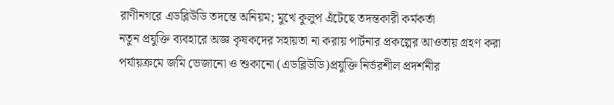রাণীনগরে এডব্লিউডি তদন্তে অনিয়ম; মুখে কুলুপ এঁটেছে তদন্তকারী কর্মকর্তা
নতুন প্রযুক্তি ব্যবহারে অজ্ঞ কৃষকদের সহায়তা না করায় পার্টনার প্রকল্পের আওতায় গ্রহণ করা পর্যায়ক্রমে জমি ভেজানো ও শুকানো (এডব্লিউডি)প্রযুক্তি নির্ভরশীল প্রদর্শনীর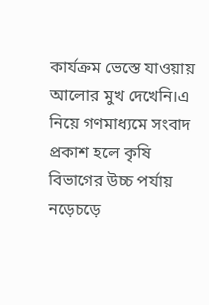কার্যক্রম ভেস্তে যাওয়ায় আলোর মুখ দেখেনি।এ নিয়ে গণমাধ্যমে সংবাদ প্রকাশ হলে কৃষি বিভাগের উচ্চ পর্যায় নড়েচড়ে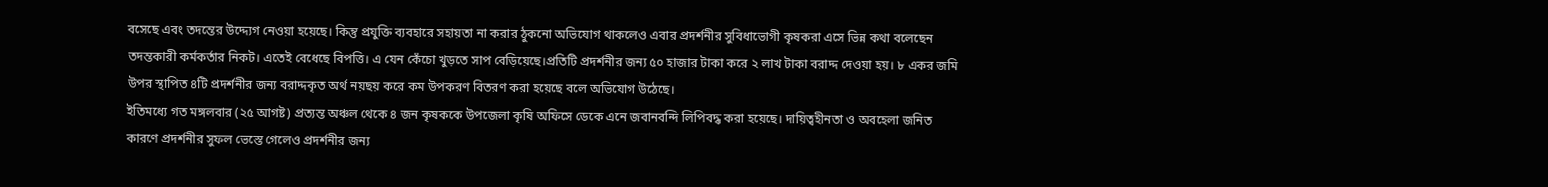বসেছে এবং তদন্তের উদ্দ্যেগ নেওয়া হয়েছে। কিন্তু প্রযুক্তি ব্যবহারে সহায়তা না করার ঠুকনো অভিযোগ থাকলেও এবার প্রদর্শনীর সুবিধাভোগী কৃষকরা এসে ভিন্ন কথা বলেছেন তদন্তকারী কর্মকর্তার নিকট। এতেই বেধেছে বিপত্তি। এ যেন কেঁচো খুড়তে সাপ বেড়িয়েছে।প্রতিটি প্রদর্শনীর জন্য ৫০ হাজার টাকা করে ২ লাখ টাকা বরাদ্দ দেওয়া হয়। ৮ একর জমি উপর স্থাপিত ৪টি প্রদর্শনীর জন্য বরাদ্দকৃত অর্থ নয়ছয় করে কম উপকরণ বিতরণ করা হয়েছে বলে অভিযোগ উঠেছে।
ইতিমধ্যে গত মঙ্গলবার (২৫ আগষ্ট) প্রত্যন্ত অঞ্চল থেকে ৪ জন কৃষককে উপজেলা কৃষি অফিসে ডেকে এনে জবানবন্দি লিপিবদ্ধ করা হয়েছে। দায়িত্বহীনতা ও অবহেলা জনিত কারণে প্রদর্শনীর সুফল ভেস্তে গেলেও প্রদর্শনীর জন্য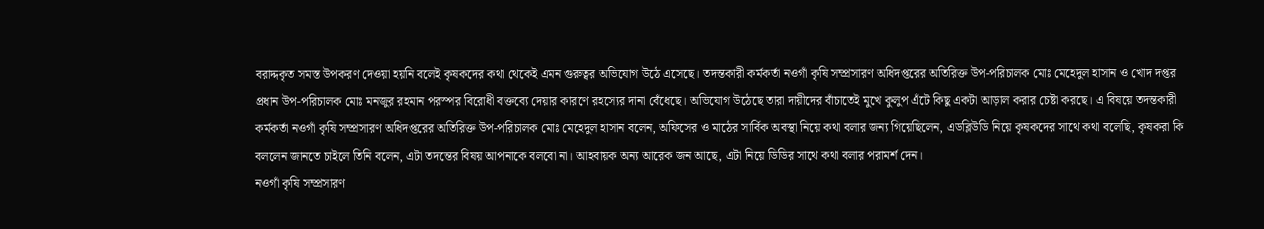বরাদ্দকৃত সমস্ত উপকরণ দেওয়া হয়নি বলেই কৃষকদের কথা থেকেই এমন গুরুত্বর অভিযোগ উঠে এসেছে। তদন্তকারী কর্মকর্তা নওগাঁ কৃষি সম্প্রসারণ অধিদপ্তরের অতিরিক্ত উপ-পরিচালক মোঃ মেহেদুল হাসান ও খোদ দপ্তর প্রধান উপ-পরিচালক মোঃ মনজুর রহমান পরস্পর বিরোধী বক্তব্যে দেয়ার কারণে রহস্যের দানা বেঁধেছে। অভিযোগ উঠেছে তারা দায়ীদের বাঁচাতেই মুখে কুলুপ এঁটে কিছু একটা আড়াল করার চেষ্টা করছে। এ বিষয়ে তদন্তকারী কর্মকর্তা নওগাঁ কৃষি সম্প্রসারণ অধিদপ্তরের অতিরিক্ত উপ-পরিচালক মোঃ মেহেদুল হাসান বলেন, অফিসের ও মাঠের সার্বিক অবস্থা নিয়ে কথা বলার জন্য গিয়েছিলেন, এডব্লিউডি নিয়ে কৃষকদের সাথে কথা বলেছি, কৃষকরা কি বললেন জানতে চাইলে তিনি বলেন, এটা তদন্তের বিষয় আপনাকে বলবো না। আহবায়ক অন্য আরেক জন আছে, এটা নিয়ে ডিডির সাথে কথা বলার পরামর্শ দেন।
নওগাঁ কৃষি সম্প্রসারণ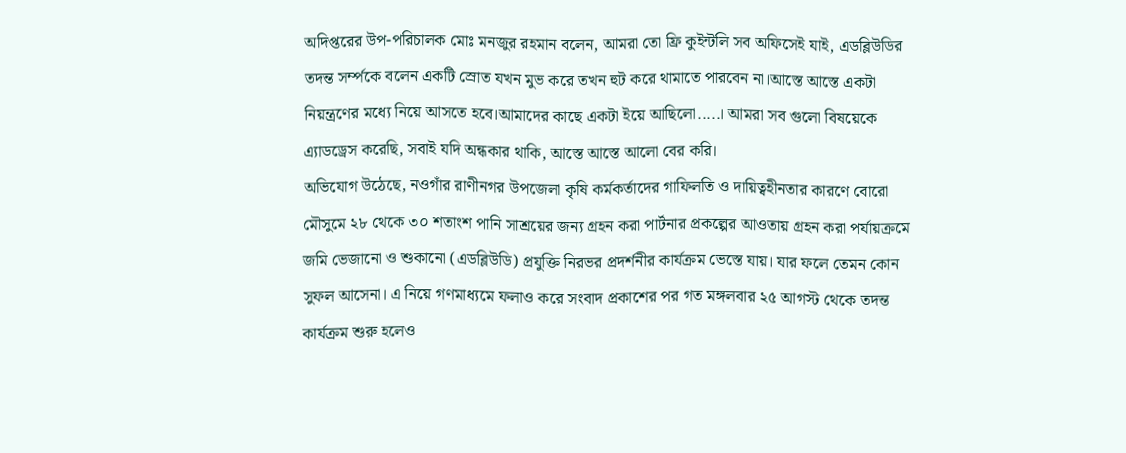অদিপ্তরের উপ-পরিচালক মোঃ মনজুর রহমান বলেন, আমরা তো ফ্রি কুইন্টলি সব অফিসেই যাই, এডব্লিউডির তদন্ত সর্ম্পকে বলেন একটি স্রোত যখন মুভ করে তখন হুট করে থামাতে পারবেন না।আস্তে আস্তে একটা নিয়ন্ত্রণের মধ্যে নিয়ে আসতে হবে।আমাদের কাছে একটা ইয়ে আছিলো.....। আমরা সব গুলো বিষয়েকে এ্যাডড্রেস করেছি, সবাই যদি অন্ধকার থাকি, আস্তে আস্তে আলো বের করি।
অভিযোগ উঠেছে, নওগাঁর রাণীনগর উপজেলা কৃষি কর্মকর্তাদের গাফিলতি ও দায়িত্বহীনতার কারণে বোরো মৌসুমে ২৮ থেকে ৩০ শতাংশ পানি সাশ্রয়ের জন্য গ্রহন করা পার্টনার প্রকল্পের আওতায় গ্রহন করা পর্যায়ক্রমে জমি ভেজানো ও শুকানো (এডব্লিউডি) প্রযুক্তি নিরভর প্রদর্শনীর কার্যক্রম ভেস্তে যায়। যার ফলে তেমন কোন সুফল আসেনা। এ নিয়ে গণমাধ্যমে ফলাও করে সংবাদ প্রকাশের পর গত মঙ্গলবার ২৫ আগস্ট থেকে তদন্ত কার্যক্রম শুরু হলেও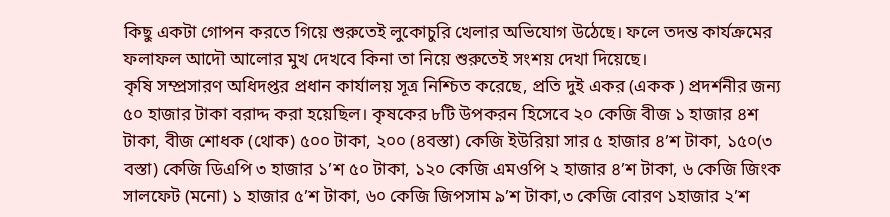কিছু একটা গোপন করতে গিয়ে শুরুতেই লুকোচুরি খেলার অভিযোগ উঠেছে। ফলে তদন্ত কার্যক্রমের ফলাফল আদৌ আলোর মুখ দেখবে কিনা তা নিয়ে শুরুতেই সংশয় দেখা দিয়েছে।
কৃষি সম্প্রসারণ অধিদপ্তর প্রধান কার্যালয় সূত্র নিশ্চিত করেছে, প্রতি দুই একর (একক ) প্রদর্শনীর জন্য ৫০ হাজার টাকা বরাদ্দ করা হয়েছিল। কৃষকের ৮টি উপকরন হিসেবে ২০ কেজি বীজ ১ হাজার ৪শ টাকা, বীজ শোধক (থোক) ৫০০ টাকা, ২০০ (৪বস্তা) কেজি ইউরিয়া সার ৫ হাজার ৪’শ টাকা, ১৫০(৩ বস্তা) কেজি ডিএপি ৩ হাজার ১’শ ৫০ টাকা, ১২০ কেজি এমওপি ২ হাজার ৪’শ টাকা, ৬ কেজি জিংক সালফেট (মনো) ১ হাজার ৫’শ টাকা, ৬০ কেজি জিপসাম ৯’শ টাকা,৩ কেজি বোরণ ১হাজার ২’শ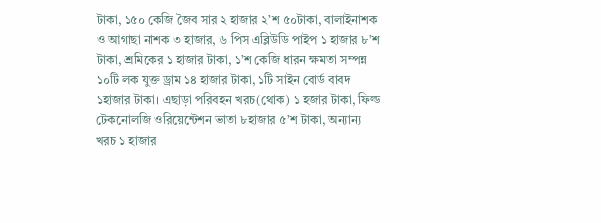টাকা, ১৫০ কেজি জৈব সার ২ হাজার ২’শ ৫০টাকা, বালাইনাশক ও আগাছা নাশক ৩ হাজার, ৬ পিস এব্লিউডি পাইপ ১ হাজার ৮’শ টাকা, শ্রমিকের ১ হাজার টাকা, ১’শ কেজি ধারন ক্ষমতা সম্পন্ন ১০টি লক যুক্ত ড্রাম ১৪ হাজার টাকা, ১টি সাইন বোর্ড বাবদ ১হাজার টাকা। এছাড়া পরিবহন খরচ(থোক) ১ হজার টাকা, ফিল্ড টেকনোলজি ওরিয়েন্টেশন ভাতা ৮হাজার ৫’শ টাকা, অন্যান্য খরচ ১ হাজার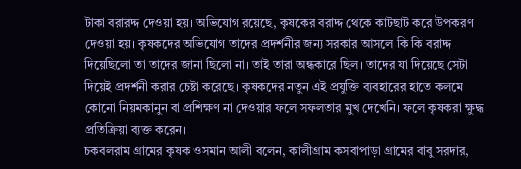টাকা বরারদ্দ দেওয়া হয়। অভিযোগ রয়েছে, কৃষকের বরাদ্দ থেকে কাটছাট করে উপকরণ দেওয়া হয়। কৃষকদের অভিযোগ তাদের প্রদর্শনীর জন্য সরকার আসলে কি কি বরাদ্দ দিয়েছিলো তা তাদের জানা ছিলো না। তাই তারা অন্ধকারে ছিল। তাদের যা দিয়েছে সেটা দিয়েই প্রদর্শনী করার চেষ্টা করেছে। কৃষকদের নতুন এই প্রযুক্তি ব্যবহারের হাতে কলমে কোনো নিয়মকানুন বা প্রশিক্ষণ না দেওয়ার ফলে সফলতার মুখ দেখেনি। ফলে কৃষকরা ক্ষুদ্ধ প্রতিক্রিয়া ব্যক্ত করেন।
চকবলরাম গ্রামের কৃষক ওসমান আলী বলেন, কালীগ্রাম কসবাপাড়া গ্রামের বাবু সরদার,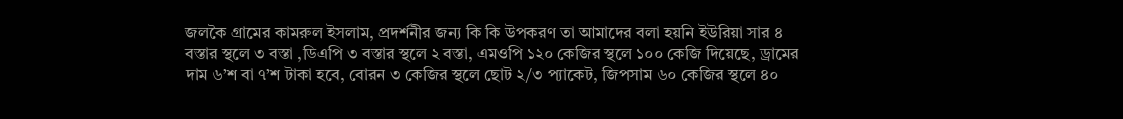জলকৈ গ্রামের কামরুল ইসলাম, প্রদর্শনীর জন্য কি কি উপকরণ তা আমাদের বলা হয়নি ইউরিয়া সার ৪ বস্তার স্থলে ৩ বস্তা ,ডিএপি ৩ বস্তার স্থলে ২ বস্তা, এমওপি ১২০ কেজির স্থলে ১০০ কেজি দিয়েছে, ড্রামের দাম ৬’শ বা ৭’শ টাকা হবে, বোরন ৩ কেজির স্থলে ছোট ২/৩ প্যাকেট, জিপসাম ৬০ কেজির স্থলে ৪০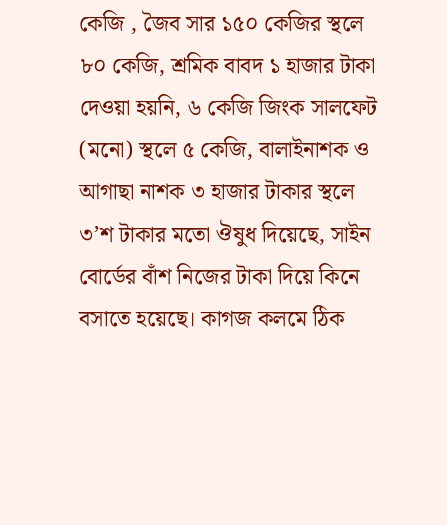কেজি , জৈব সার ১৫০ কেজির স্থলে ৮০ কেজি, শ্রমিক বাবদ ১ হাজার টাকা দেওয়া হয়নি, ৬ কেজি জিংক সালফেট (মনো) স্থলে ৫ কেজি, বালাইনাশক ও আগাছা নাশক ৩ হাজার টাকার স্থলে ৩’শ টাকার মতো ঔষুধ দিয়েছে, সাইন বোর্ডের বাঁশ নিজের টাকা দিয়ে কিনে বসাতে হয়েছে। কাগজ কলমে ঠিক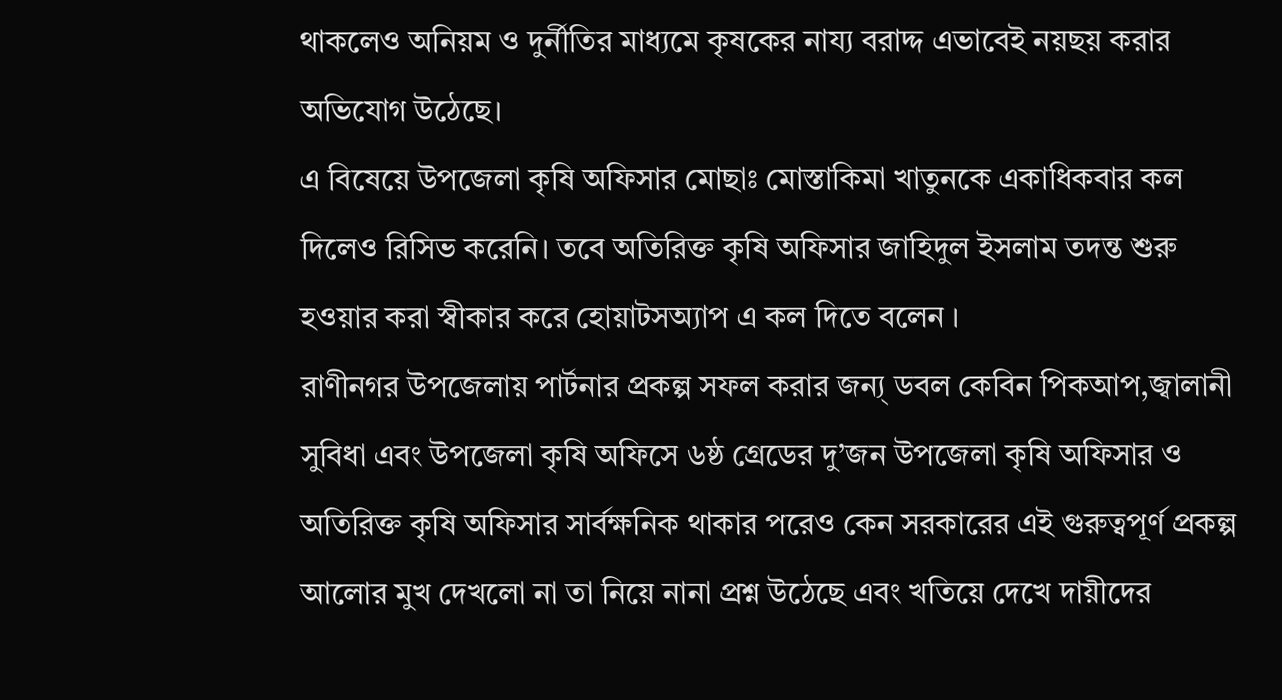থাকলেও অনিয়ম ও দুর্নীতির মাধ্যমে কৃষকের নায্য বরাদ্দ এভাবেই নয়ছয় করার অভিযোগ উঠেছে।
এ বিষেয়ে উপজেলা কৃষি অফিসার মোছাঃ মোস্তাকিমা খাতুনকে একাধিকবার কল দিলেও রিসিভ করেনি। তবে অতিরিক্ত কৃষি অফিসার জাহিদুল ইসলাম তদন্ত শুরু হওয়ার করা স্বীকার করে হোয়াটসঅ্যাপ এ কল দিতে বলেন ।
রাণীনগর উপজেলায় পার্টনার প্রকল্প সফল করার জন্য্ ডবল কেবিন পিকআপ,জ্বালানী সুবিধা এবং উপজেলা কৃষি অফিসে ৬ষ্ঠ গ্রেডের দু’জন উপজেলা কৃষি অফিসার ও অতিরিক্ত কৃষি অফিসার সার্বক্ষনিক থাকার পরেও কেন সরকারের এই গুরুত্বপূর্ণ প্রকল্প আলোর মুখ দেখলো না তা নিয়ে নানা প্রশ্ন উঠেছে এবং খতিয়ে দেখে দায়ীদের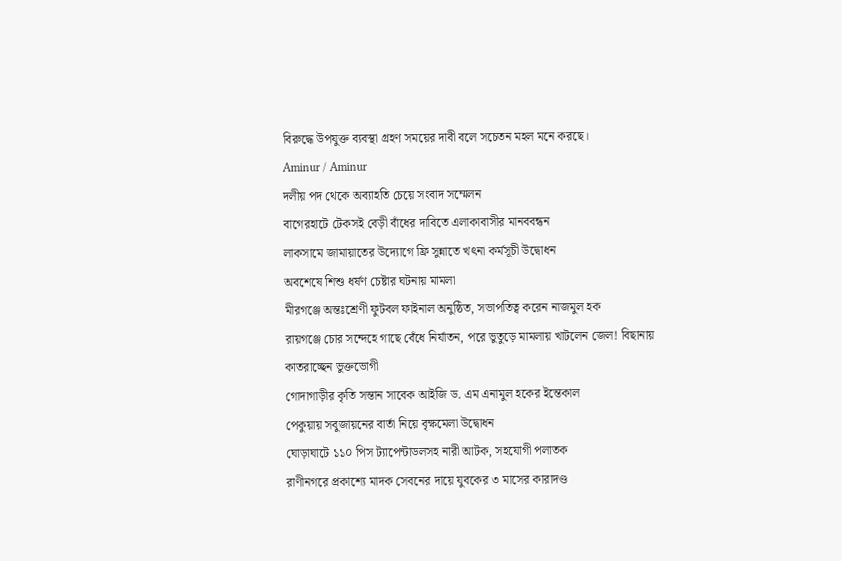বিরুদ্ধে উপযুক্ত ব্যবস্থা গ্রহণ সময়ের দাবী বলে সচেতন মহল মনে করছে।
Aminur / Aminur
দলীয় পদ থেকে অব্যাহতি চেয়ে সংবাদ সম্মেলন
বাগেরহাটে টেকসই বেড়ী বাঁধের দাবিতে এলাকাবাসীর মানববন্ধন
লাকসামে জামায়াতের উদ্যোগে ফ্রি সুন্নাতে খৎনা কর্মসূচী উদ্বোধন
অবশেষে শিশু ধর্ষণ চেষ্টার ঘটনায় মামলা
মীরগঞ্জে অন্তঃশ্রেণী ফুটবল ফাইনাল অনুষ্ঠিত, সভাপতিত্ব করেন নাজমুল হক
রায়গঞ্জে চোর সন্দেহে গাছে বেঁধে নির্যাতন, পরে ভুতুড়ে মামলায় খাটলেন জেল! বিছানায় কাতরাচ্ছেন ভুক্তভোগী
গোদাগাড়ীর কৃতি সন্তান সাবেক আইজি ড. এম এনামুল হকের ইন্তেকাল
পেকুয়ায় সবুজায়নের বার্তা নিয়ে বৃক্ষমেলা উদ্বোধন
ঘোড়াঘাটে ১১০ পিস ট্যাপেন্টাডলসহ নারী আটক, সহযোগী পলাতক
রাণীনগরে প্রকাশ্যে মাদক সেবনের দায়ে যুবকের ৩ মাসের কারাদণ্ড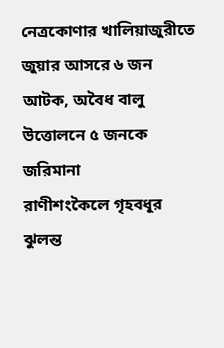নেত্রকোণার খালিয়াজুরীতে জুয়ার আসরে ৬ জন আটক, অবৈধ বালু উত্তোলনে ৫ জনকে জরিমানা
রাণীশংকৈলে গৃহবধূর ঝুলন্ত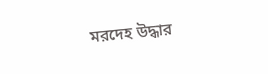মরদেহ উদ্ধার